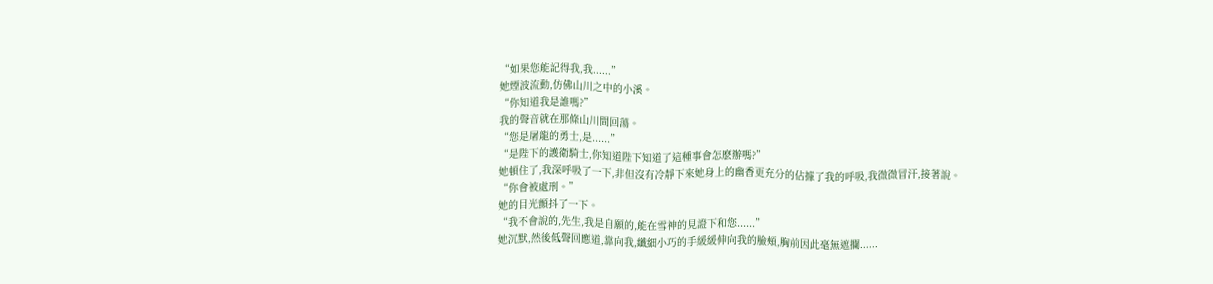“如果您能記得我,我......”
她煙波流動,仿佛山川之中的小溪。
“你知道我是誰嗎?”
我的聲音就在那條山川間回蕩。
“您是屠龍的勇士,是......”
“是陛下的護衛騎士,你知道陛下知道了這種事會怎麽辦嗎?”
她頓住了,我深呼吸了一下,非但沒有冷靜下來她身上的幽香更充分的佔據了我的呼吸,我微微冒汗,接著說。
“你會被處刑。”
她的目光顫抖了一下。
“我不會說的,先生,我是自願的,能在雪神的見證下和您......”
她沉默,然後低聲回應道,靠向我,纖細小巧的手緩緩伸向我的臉頰,胸前因此毫無遮攔......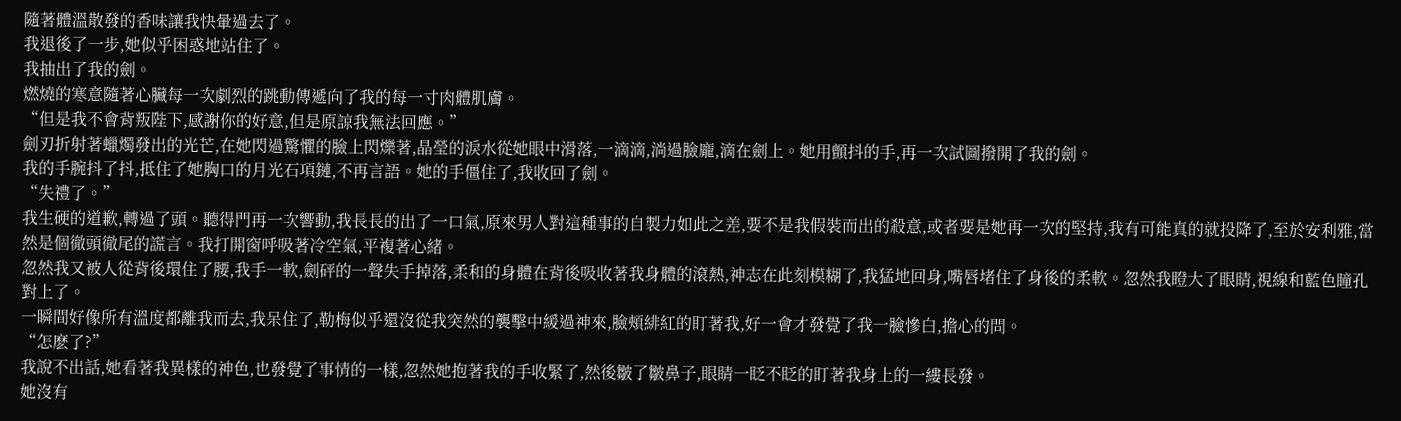隨著體溫散發的香味讓我快暈過去了。
我退後了一步,她似乎困惑地站住了。
我抽出了我的劍。
燃燒的寒意隨著心臟每一次劇烈的跳動傳遞向了我的每一寸肉體肌膚。
“但是我不會背叛陛下,感謝你的好意,但是原諒我無法回應。”
劍刃折射著蠟燭發出的光芒,在她閃過驚懼的臉上閃爍著,晶瑩的淚水從她眼中滑落,一滴滴,淌過臉龐,滴在劍上。她用顫抖的手,再一次試圖撥開了我的劍。
我的手腕抖了抖,抵住了她胸口的月光石項鏈,不再言語。她的手僵住了,我收回了劍。
“失禮了。”
我生硬的道歉,轉過了頭。聽得門再一次響動,我長長的出了一口氣,原來男人對這種事的自製力如此之差,要不是我假裝而出的殺意,或者要是她再一次的堅持,我有可能真的就投降了,至於安利雅,當然是個徹頭徹尾的謊言。我打開窗呼吸著冷空氣,平複著心緒。
忽然我又被人從背後環住了腰,我手一軟,劍砰的一聲失手掉落,柔和的身體在背後吸收著我身體的滾熱,神志在此刻模糊了,我猛地回身,嘴唇堵住了身後的柔軟。忽然我瞪大了眼睛,視線和藍色瞳孔對上了。
一瞬間好像所有溫度都離我而去,我呆住了,勒梅似乎還沒從我突然的襲擊中緩過神來,臉頰緋紅的盯著我,好一會才發覺了我一臉慘白,擔心的問。
“怎麽了?”
我說不出話,她看著我異樣的神色,也發覺了事情的一樣,忽然她抱著我的手收緊了,然後皺了皺鼻子,眼睛一眨不眨的盯著我身上的一縷長發。
她沒有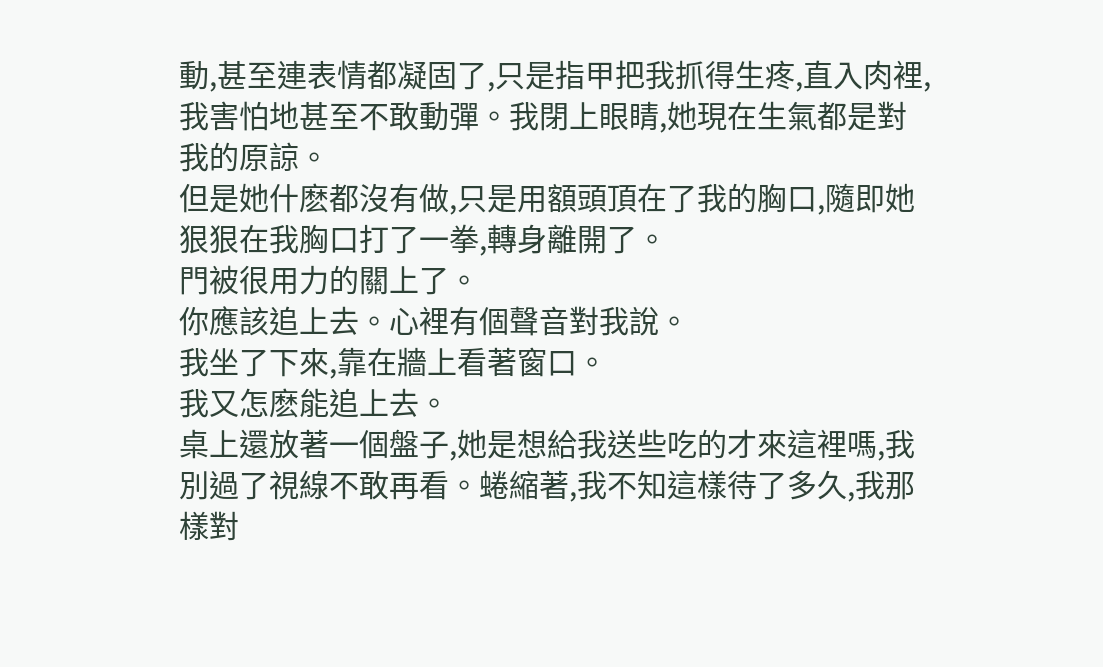動,甚至連表情都凝固了,只是指甲把我抓得生疼,直入肉裡,我害怕地甚至不敢動彈。我閉上眼睛,她現在生氣都是對我的原諒。
但是她什麽都沒有做,只是用額頭頂在了我的胸口,隨即她狠狠在我胸口打了一拳,轉身離開了。
門被很用力的關上了。
你應該追上去。心裡有個聲音對我說。
我坐了下來,靠在牆上看著窗口。
我又怎麽能追上去。
桌上還放著一個盤子,她是想給我送些吃的才來這裡嗎,我別過了視線不敢再看。蜷縮著,我不知這樣待了多久,我那樣對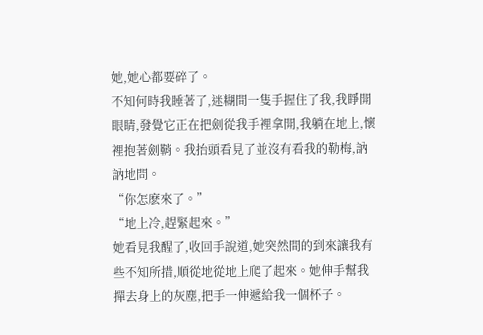她,她心都要碎了。
不知何時我睡著了,迷糊間一隻手握住了我,我睜開眼睛,發覺它正在把劍從我手裡拿開,我躺在地上,懷裡抱著劍鞘。我抬頭看見了並沒有看我的勒梅,訥訥地問。
“你怎麽來了。”
“地上冷,趕緊起來。”
她看見我醒了,收回手說道,她突然間的到來讓我有些不知所措,順從地從地上爬了起來。她伸手幫我撣去身上的灰塵,把手一伸遞給我一個杯子。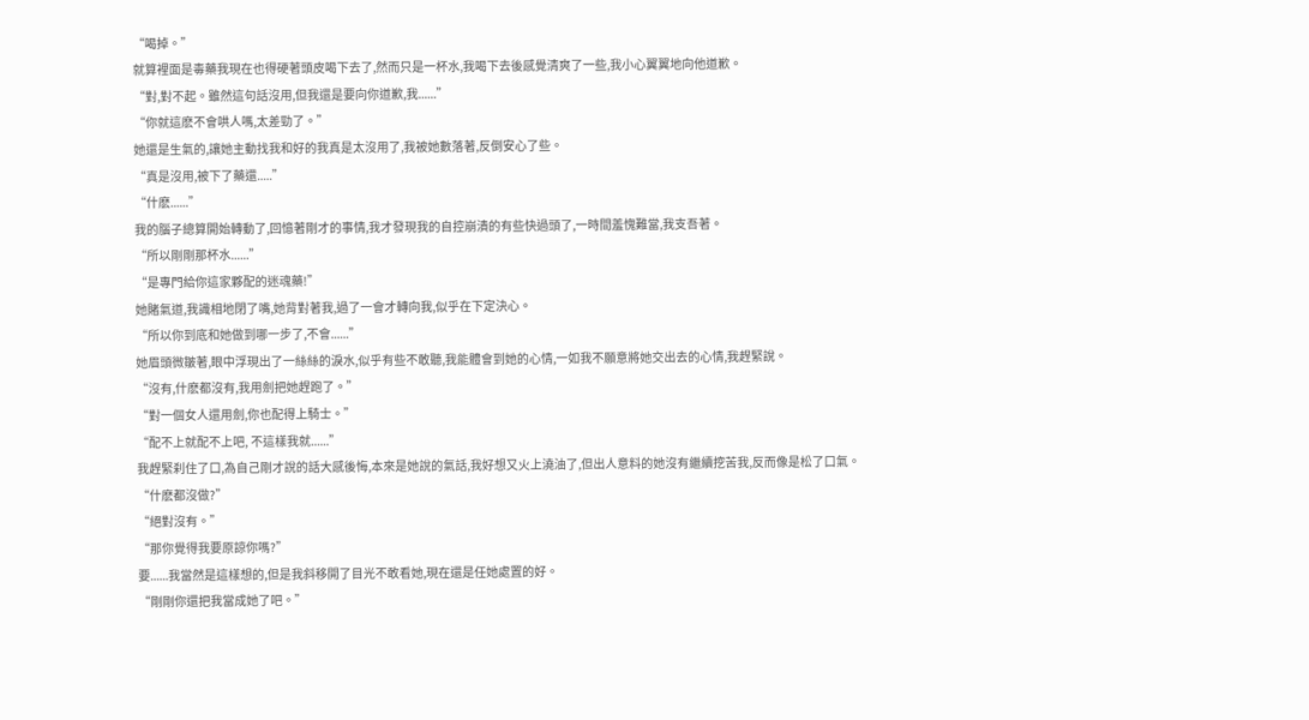“喝掉。”
就算裡面是毒藥我現在也得硬著頭皮喝下去了,然而只是一杯水,我喝下去後感覺清爽了一些,我小心翼翼地向他道歉。
“對,對不起。雖然這句話沒用,但我還是要向你道歉,我......”
“你就這麽不會哄人嗎,太差勁了。”
她還是生氣的,讓她主動找我和好的我真是太沒用了,我被她數落著,反倒安心了些。
“真是沒用,被下了藥還.....”
“什麽......”
我的腦子總算開始轉動了,回憶著剛才的事情,我才發現我的自控崩潰的有些快過頭了,一時間羞愧難當,我支吾著。
“所以剛剛那杯水......”
“是專門給你這家夥配的迷魂藥!”
她賭氣道,我識相地閉了嘴,她背對著我,過了一會才轉向我,似乎在下定決心。
“所以你到底和她做到哪一步了,不會......”
她眉頭微皺著,眼中浮現出了一絲絲的淚水,似乎有些不敢聽,我能體會到她的心情,一如我不願意將她交出去的心情,我趕緊說。
“沒有,什麽都沒有,我用劍把她趕跑了。”
“對一個女人還用劍,你也配得上騎士。”
“配不上就配不上吧, 不這樣我就......”
我趕緊刹住了口,為自己剛才說的話大感後悔,本來是她說的氣話,我好想又火上澆油了,但出人意料的她沒有繼續挖苦我,反而像是松了口氣。
“什麽都沒做?”
“絕對沒有。”
“那你覺得我要原諒你嗎?”
要......我當然是這樣想的,但是我斜移開了目光不敢看她,現在還是任她處置的好。
“剛剛你還把我當成她了吧。”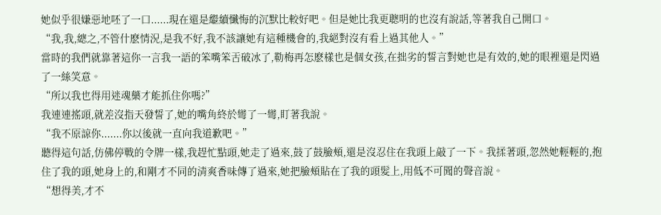她似乎很嫌惡地呸了一口......現在還是繼續懺悔的沉默比較好吧。但是她比我更聰明的也沒有說話,等著我自己開口。
“我,我,總之,不管什麽情況,是我不好,我不該讓她有這種機會的,我絕對沒有看上過其他人。”
當時的我們就靠著這你一言我一語的笨嘴笨舌破冰了,勒梅再怎麽樣也是個女孩,在拙劣的誓言對她也是有效的,她的眼裡還是閃過了一絲笑意。
“所以我也得用迷魂藥才能抓住你嗎?”
我連連搖頭,就差沒指天發誓了,她的嘴角終於彎了一彎,盯著我說。
“我不原諒你.......你以後就一直向我道歉吧。”
聽得這句話,仿佛停戰的令牌一樣,我趕忙點頭,她走了過來,鼓了鼓臉頰,還是沒忍住在我頭上敲了一下。我揉著頭,忽然她輕輕的,抱住了我的頭,她身上的,和剛才不同的清爽香味傳了過來,她把臉頰貼在了我的頭髮上,用低不可聞的聲音說。
“想得美,才不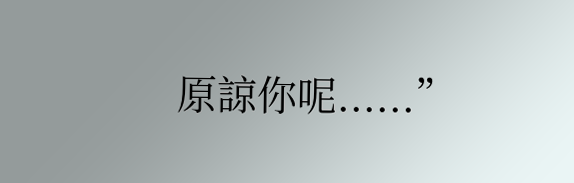原諒你呢......”